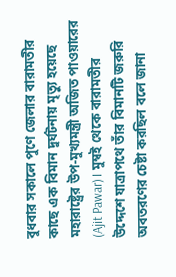বুধবার সকালে পুণে জেলার বারামতীর কাছে এক বিমান দুর্ঘটনায় মৃত্যু হয়েছে মহারাষ্ট্রের উপ-মুখ্যমন্ত্রী অজিত পাওয়ারের (Ajit Pawar)। মুম্বই থেকে বারামতীর উদ্দেশে যাত্রাপথে তাঁর বিমানটি জরুরি অবতরণের চেষ্টা করছিল বলে জানা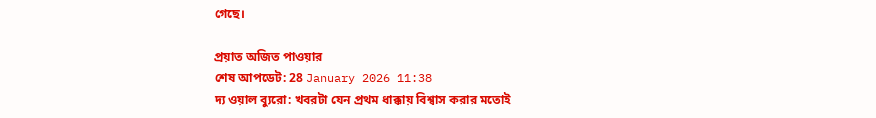গেছে।

প্রয়াত অজিত পাওয়ার
শেষ আপডেট: 28 January 2026 11:38
দ্য ওয়াল ব্যুরো: খবরটা যেন প্রথম ধাক্কায় বিশ্বাস করার মতোই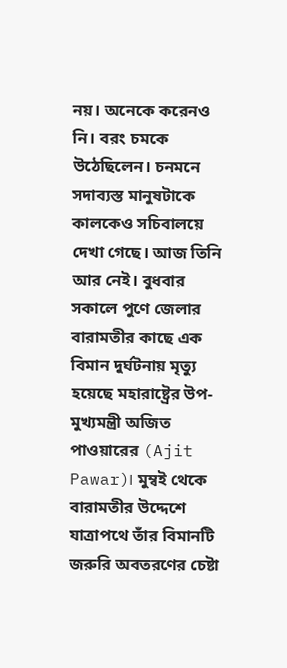নয়। অনেকে করেনও নি। বরং চমকে উঠেছিলেন। চনমনে সদাব্যস্ত মানুষটাকে কালকেও সচিবালয়ে দেখা গেছে। আজ তিনি আর নেই। বুধবার সকালে পুণে জেলার বারামতীর কাছে এক বিমান দুর্ঘটনায় মৃত্যু হয়েছে মহারাষ্ট্রের উপ-মুখ্যমন্ত্রী অজিত পাওয়ারের (Ajit Pawar)। মুম্বই থেকে বারামতীর উদ্দেশে যাত্রাপথে তাঁর বিমানটি জরুরি অবতরণের চেষ্টা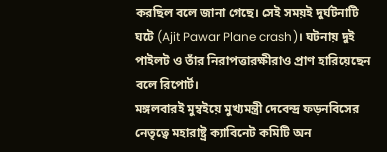করছিল বলে জানা গেছে। সেই সময়ই দুর্ঘটনাটি ঘটে (Ajit Pawar Plane crash)। ঘটনায় দুই পাইলট ও তাঁর নিরাপত্তারক্ষীরাও প্রাণ হারিয়েছেন বলে রিপোর্ট।
মঙ্গলবারই মুম্বইয়ে মুখ্যমন্ত্রী দেবেন্দ্র ফড়নবিসের নেতৃত্বে মহারাষ্ট্র ক্যাবিনেট কমিটি অন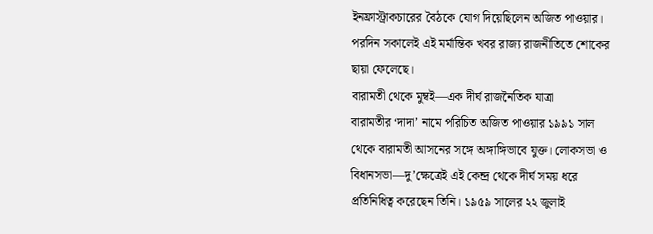ইনফ্রাস্ট্রাকচারের বৈঠকে যোগ দিয়েছিলেন অজিত পাওয়ার। পরদিন সকালেই এই মর্মান্তিক খবর রাজ্য রাজনীতিতে শোকের ছায়া ফেলেছে।
বারামতী থেকে মুম্বই—এক দীর্ঘ রাজনৈতিক যাত্রা
বারামতীর ‘দাদা’ নামে পরিচিত অজিত পাওয়ার ১৯৯১ সাল থেকে বারামতী আসনের সঙ্গে অঙ্গাঙ্গিভাবে যুক্ত। লোকসভা ও বিধানসভা—দু’ক্ষেত্রেই এই কেন্দ্র থেকে দীর্ঘ সময় ধরে প্রতিনিধিত্ব করেছেন তিনি। ১৯৫৯ সালের ২২ জুলাই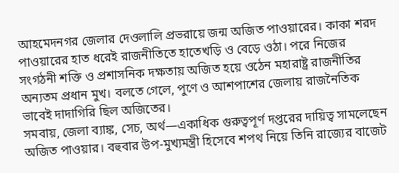আহমেদনগর জেলার দেওলালি প্রভরায়ে জন্ম অজিত পাওয়ারের। কাকা শরদ পাওয়ারের হাত ধরেই রাজনীতিতে হাতেখড়ি ও বেড়ে ওঠা। পরে নিজের সংগঠনী শক্তি ও প্রশাসনিক দক্ষতায় অজিত হয়ে ওঠেন মহারাষ্ট্র রাজনীতির অন্যতম প্রধান মুখ। বলতে গেলে, পুণে ও আশপাশের জেলায় রাজনৈতিক ভাবেই দাদাগিরি ছিল অজিতের।
সমবায়, জেলা ব্যাঙ্ক, সেচ, অর্থ—একাধিক গুরুত্বপূর্ণ দপ্তরের দায়িত্ব সামলেছেন অজিত পাওয়ার। বহুবার উপ-মুখ্যমন্ত্রী হিসেবে শপথ নিয়ে তিনি রাজ্যের বাজেট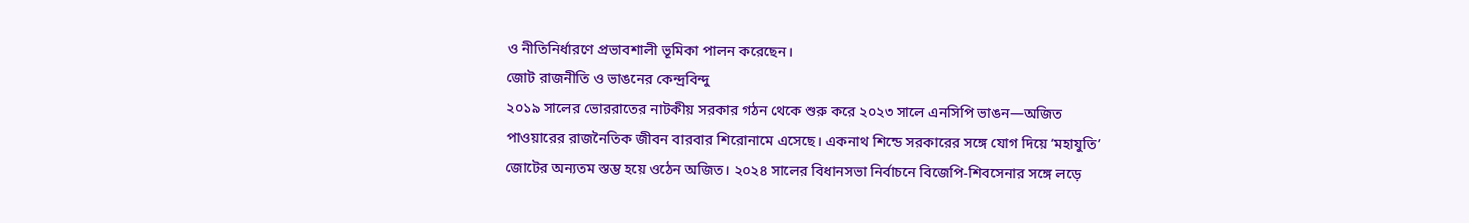ও নীতিনির্ধারণে প্রভাবশালী ভূমিকা পালন করেছেন।
জোট রাজনীতি ও ভাঙনের কেন্দ্রবিন্দু
২০১৯ সালের ভোররাতের নাটকীয় সরকার গঠন থেকে শুরু করে ২০২৩ সালে এনসিপি ভাঙন—অজিত পাওয়ারের রাজনৈতিক জীবন বারবার শিরোনামে এসেছে। একনাথ শিন্ডে সরকারের সঙ্গে যোগ দিয়ে ‘মহাযুতি’ জোটের অন্যতম স্তম্ভ হয়ে ওঠেন অজিত। ২০২৪ সালের বিধানসভা নির্বাচনে বিজেপি-শিবসেনার সঙ্গে লড়ে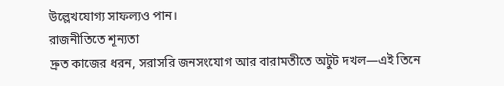উল্লেখযোগ্য সাফল্যও পান।
রাজনীতিতে শূন্যতা
দ্রুত কাজের ধরন, সরাসরি জনসংযোগ আর বারামতীতে অটুট দখল—এই তিনে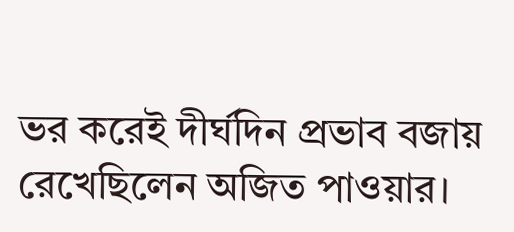ভর করেই দীর্ঘদিন প্রভাব বজায় রেখেছিলেন অজিত পাওয়ার।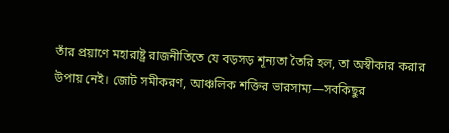তাঁর প্রয়াণে মহারাষ্ট্র রাজনীতিতে যে বড়সড় শূন্যতা তৈরি হল, তা অস্বীকার করার উপায় নেই। জোট সমীকরণ, আঞ্চলিক শক্তির ভারসাম্য—সবকিছুর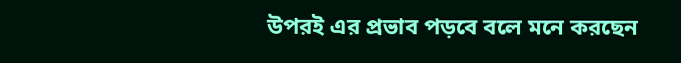উপরই এর প্রভাব পড়বে বলে মনে করছেন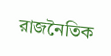রাজনৈতিক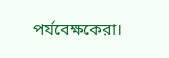পর্যবেক্ষকেরা।